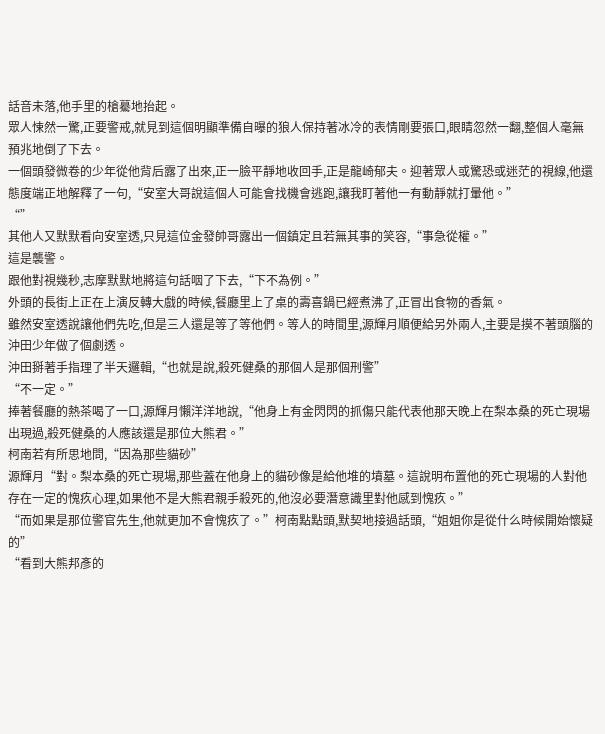話音未落,他手里的槍驀地抬起。
眾人悚然一驚,正要警戒,就見到這個明顯準備自曝的狼人保持著冰冷的表情剛要張口,眼睛忽然一翻,整個人毫無預兆地倒了下去。
一個頭發微卷的少年從他背后露了出來,正一臉平靜地收回手,正是龍崎郁夫。迎著眾人或驚恐或迷茫的視線,他還態度端正地解釋了一句,“安室大哥說這個人可能會找機會逃跑,讓我盯著他一有動靜就打暈他。”
“”
其他人又默默看向安室透,只見這位金發帥哥露出一個鎮定且若無其事的笑容,“事急從權。”
這是襲警。
跟他對視幾秒,志摩默默地將這句話咽了下去,“下不為例。”
外頭的長街上正在上演反轉大戲的時候,餐廳里上了桌的壽喜鍋已經煮沸了,正冒出食物的香氣。
雖然安室透說讓他們先吃,但是三人還是等了等他們。等人的時間里,源輝月順便給另外兩人,主要是摸不著頭腦的沖田少年做了個劇透。
沖田掰著手指理了半天邏輯,“也就是說,殺死健桑的那個人是那個刑警”
“不一定。”
捧著餐廳的熱茶喝了一口,源輝月懶洋洋地說,“他身上有金閃閃的抓傷只能代表他那天晚上在梨本桑的死亡現場出現過,殺死健桑的人應該還是那位大熊君。”
柯南若有所思地問,“因為那些貓砂”
源輝月“對。梨本桑的死亡現場,那些蓋在他身上的貓砂像是給他堆的墳墓。這說明布置他的死亡現場的人對他存在一定的愧疚心理,如果他不是大熊君親手殺死的,他沒必要潛意識里對他感到愧疚。”
“而如果是那位警官先生,他就更加不會愧疚了。”柯南點點頭,默契地接過話頭,“姐姐你是從什么時候開始懷疑的”
“看到大熊邦彥的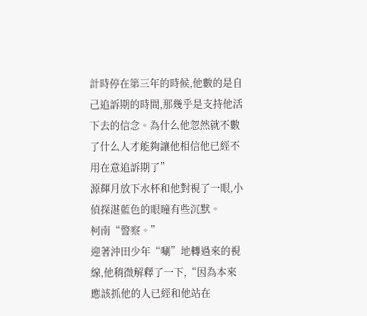計時停在第三年的時候,他數的是自己追訴期的時間,那幾乎是支持他活下去的信念。為什么他忽然就不數了什么人才能夠讓他相信他已經不用在意追訴期了”
源輝月放下水杯和他對視了一眼,小偵探湛藍色的眼瞳有些沉默。
柯南“警察。”
迎著沖田少年“唰”地轉過來的視線,他稍微解釋了一下,“因為本來應該抓他的人已經和他站在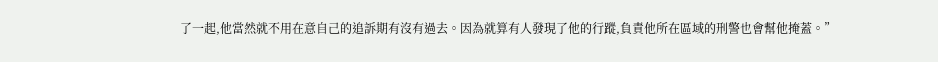了一起,他當然就不用在意自己的追訴期有沒有過去。因為就算有人發現了他的行蹤,負責他所在區域的刑警也會幫他掩蓋。”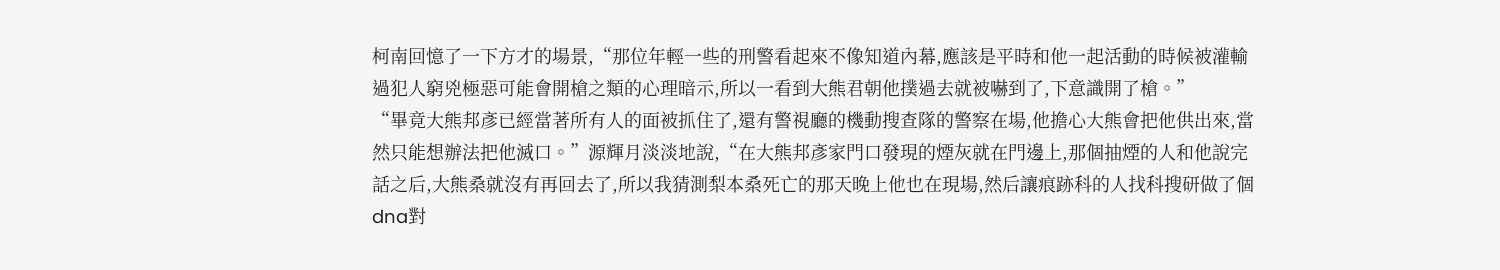柯南回憶了一下方才的場景,“那位年輕一些的刑警看起來不像知道內幕,應該是平時和他一起活動的時候被灌輸過犯人窮兇極惡可能會開槍之類的心理暗示,所以一看到大熊君朝他撲過去就被嚇到了,下意識開了槍。”
“畢竟大熊邦彥已經當著所有人的面被抓住了,還有警視廳的機動搜查隊的警察在場,他擔心大熊會把他供出來,當然只能想辦法把他滅口。”源輝月淡淡地說,“在大熊邦彥家門口發現的煙灰就在門邊上,那個抽煙的人和他說完話之后,大熊桑就沒有再回去了,所以我猜測梨本桑死亡的那天晚上他也在現場,然后讓痕跡科的人找科搜研做了個dna對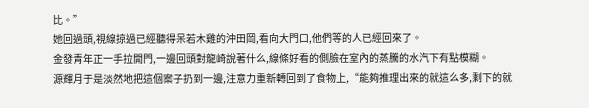比。”
她回過頭,視線掠過已經聽得呆若木雞的沖田岡,看向大門口,他們等的人已經回來了。
金發青年正一手拉開門,一邊回頭對龍崎說著什么,線條好看的側臉在室內的蒸騰的水汽下有點模糊。
源輝月于是淡然地把這個案子扔到一邊,注意力重新轉回到了食物上,“能夠推理出來的就這么多,剩下的就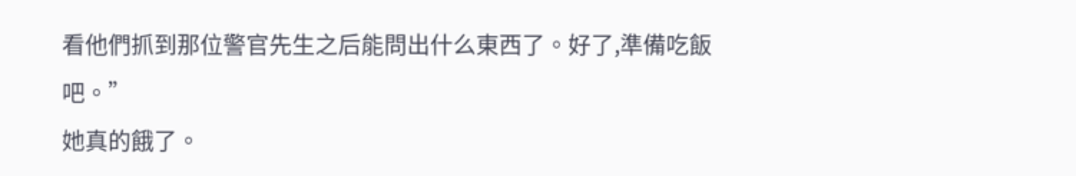看他們抓到那位警官先生之后能問出什么東西了。好了,準備吃飯吧。”
她真的餓了。